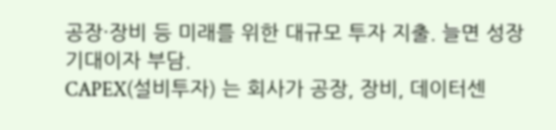공장·장비 등 미래를 위한 대규모 투자 지출. 늘면 성장 기대이자 부담.
CAPEX(설비투자) 는 회사가 공장, 장비, 데이터센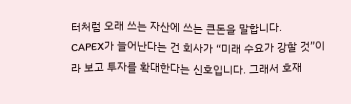터처럼 오래 쓰는 자산에 쓰는 큰돈을 말합니다.
CAPEX가 늘어난다는 건 회사가 “미래 수요가 강할 것”이라 보고 투자를 확대한다는 신호입니다. 그래서 호재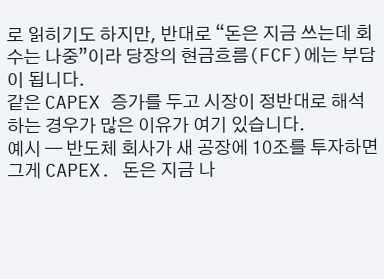로 읽히기도 하지만, 반대로 “돈은 지금 쓰는데 회수는 나중”이라 당장의 현금흐름(FCF)에는 부담이 됩니다.
같은 CAPEX 증가를 두고 시장이 정반대로 해석하는 경우가 많은 이유가 여기 있습니다.
예시 — 반도체 회사가 새 공장에 10조를 투자하면 그게 CAPEX. 돈은 지금 나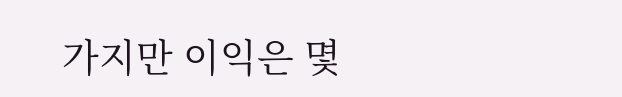가지만 이익은 몇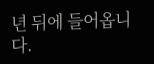년 뒤에 들어옵니다.